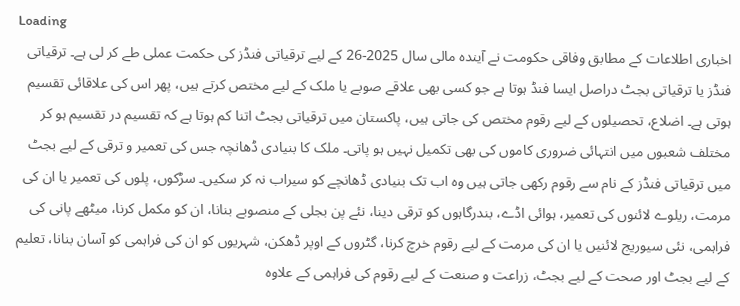Loading
اخباری اطلاعات کے مطابق وفاقی حکومت نے آیندہ مالی سال 2025-26 کے لیے ترقیاتی فنڈز کی حکمت عملی طے کر لی ہے۔ ترقیاتی فنڈز یا ترقیاتی بجٹ دراصل ایسا فنڈ ہوتا ہے جو کسی بھی علاقے صوبے یا ملک کے لیے مختص کرتے ہیں، پھر اس کی علاقائی تقسیم ہوتی ہے۔ اضلاع، تحصیلوں کے لیے رقوم مختص کی جاتی ہیں، پاکستان میں ترقیاتی بجٹ اتنا کم ہوتا ہے کہ تقسیم در تقسیم ہو کر مختلف شعبوں میں انتہائی ضروری کاموں کی بھی تکمیل نہیں ہو پاتی۔ ملک کا بنیادی ڈھانچہ جس کی تعمیر و ترقی کے لیے بجٹ میں ترقیاتی فنڈز کے نام سے رقوم رکھی جاتی ہیں وہ اب تک بنیادی ڈھانچے کو سیراب نہ کر سکیں۔ سڑکوں، پلوں کی تعمیر یا ان کی مرمت، ریلوے لائنوں کی تعمیر، ہوائی اڈے، بندرگاہوں کو ترقی دینا، نئے پن بجلی کے منصوبے بنانا، ان کو مکمل کرنا، میٹھے پانی کی فراہمی، نئی سیوریج لائنیں یا ان کی مرمت کے لیے رقوم خرچ کرنا، گٹروں کے اوپر ڈھکن، شہریوں کو ان کی فراہمی کو آسان بنانا، تعلیم کے لیے بجٹ اور صحت کے لیے بجٹ، زراعت و صنعت کے لیے رقوم کی فراہمی کے علاوہ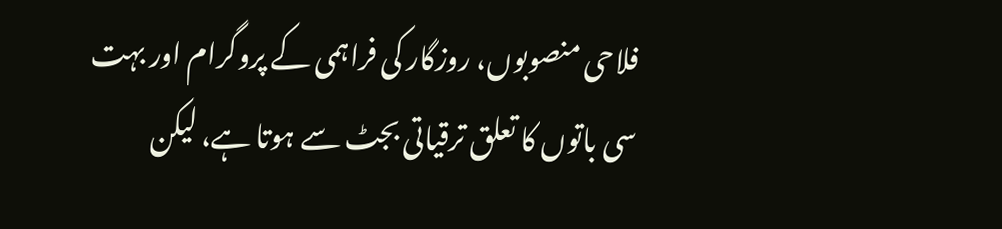فلاحی منصوبوں، روزگار کی فراہمی کے پروگرام اور بہت سی باتوں کا تعلق ترقیاتی بجٹ سے ہوتا ہے، لیکن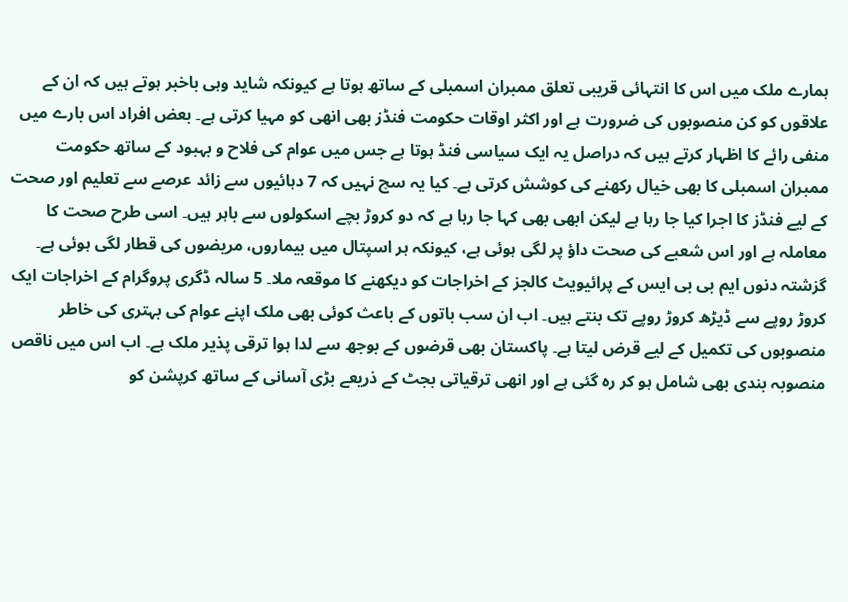ہمارے ملک میں اس کا انتہائی قریبی تعلق ممبران اسمبلی کے ساتھ ہوتا ہے کیونکہ شاید وہی باخبر ہوتے ہیں کہ ان کے علاقوں کو کن منصوبوں کی ضرورت ہے اور اکثر اوقات حکومت فنڈز بھی انھی کو مہیا کرتی ہے۔ بعض افراد اس بارے میں منفی رائے کا اظہار کرتے ہیں کہ دراصل یہ ایک سیاسی فنڈ ہوتا ہے جس میں عوام کی فلاح و بہبود کے ساتھ حکومت ممبران اسمبلی کا بھی خیال رکھنے کی کوشش کرتی ہے۔ کیا یہ سچ نہیں کہ 7 دہائیوں سے زائد عرصے سے تعلیم اور صحت کے لیے فنڈز کا اجرا کیا جا رہا ہے لیکن ابھی بھی کہا جا رہا ہے کہ دو کروڑ بچے اسکولوں سے باہر ہیں۔ اسی طرح صحت کا معاملہ ہے اور اس شعبے کی صحت داؤ پر لگی ہوئی ہے، کیونکہ ہر اسپتال میں بیماروں، مریضوں کی قطار لگی ہوئی ہے۔ گزشتہ دنوں ایم بی بی ایس کے پرائیویٹ کالجز کے اخراجات کو دیکھنے کا موقعہ ملا۔ 5 سالہ ڈگری پروگرام کے اخراجات ایک کروڑ روپے سے ڈیڑھ کروڑ روپے تک بنتے ہیں۔ اب ان سب باتوں کے باعث کوئی بھی ملک اپنے عوام کی بہتری کی خاطر منصوبوں کی تکمیل کے لیے قرض لیتا ہے۔ پاکستان بھی قرضوں کے بوجھ سے لدا ہوا ترقی پذیر ملک ہے۔ اب اس میں ناقص منصوبہ بندی بھی شامل ہو کر رہ گئی ہے اور انھی ترقیاتی بجٹ کے ذریعے بڑی آسانی کے ساتھ کرپشن کو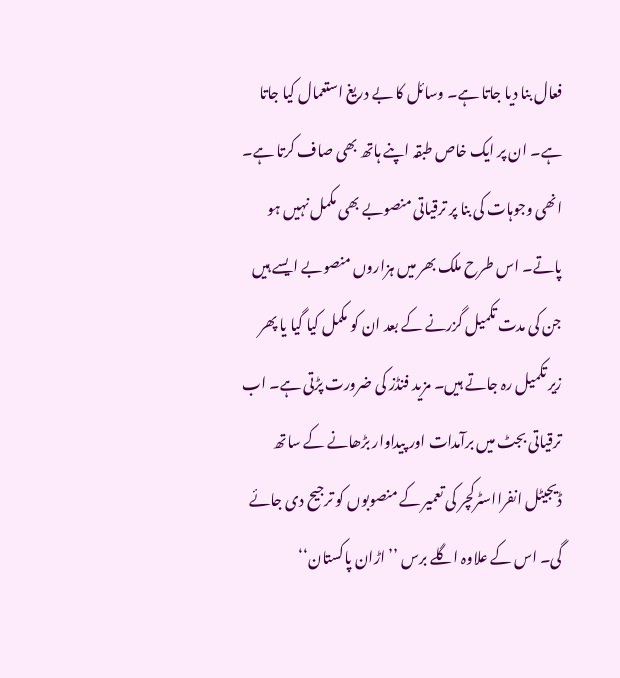فعال بنا دیا جاتا ہے۔ وسائل کا بے دریغ استعمال کیا جاتا ہے۔ ان پر ایک خاص طبقہ اپنے ہاتھ بھی صاف کرتا ہے۔ انھی وجوہات کی بنا پر ترقیاتی منصوبے بھی مکمل نہیں ہو پاتے۔ اس طرح ملک بھر میں ہزاروں منصوبے ایسے ہیں جن کی مدت تکمیل گزرنے کے بعد ان کو مکمل کیا گیا یا پھر زیر تکمیل رہ جاتے ہیں۔ مزید فنڈز کی ضرورت پڑتی ہے۔ اب ترقیاتی بجٹ میں برآمدات اور پیداوار بڑھانے کے ساتھ ڈیجیٹل انفرااسٹرکچر کی تعمیر کے منصوبوں کو ترجیح دی جائے گی۔ اس کے علاوہ اگلے برس ’’ اڑان پاکستان‘‘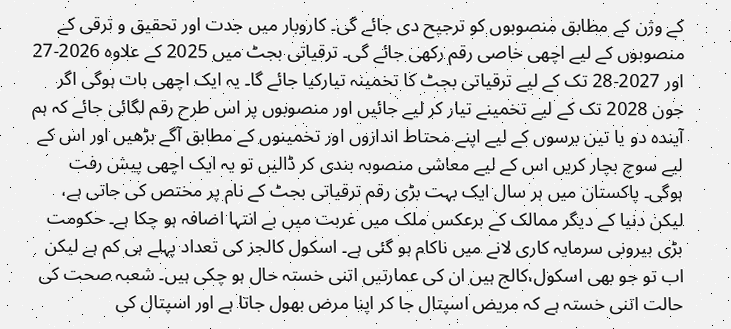کے وژن کے مطابق منصوبوں کو ترجیح دی جائے گی۔ کاروبار میں جدت اور تحقیق و ترقی کے منصوبوں کے لیے اچھی خاصی رقم رکھی جائے گی۔ ترقیاتی بجٹ میں 2025 کے علاوہ 2026-27 اور 2027-28 تک کے لیے ترقیاتی بجٹ کا تخمینہ تیارکیا جائے گا۔ یہ ایک اچھی بات ہوگی اگر جون 2028 تک کے لیے تخمینے تیار کر لیے جائیں اور منصوبوں پر اس طرح رقم لگائی جائے کہ ہم آیندہ دو یا تین برسوں کے لیے اپنے محتاط اندازوں اور تخمینوں کے مطابق آگے بڑھیں اور اس کے لیے سوچ بچار کریں اس کے لیے معاشی منصوبہ بندی کر ڈالیں تو یہ ایک اچھی پیش رفت ہوگی۔ پاکستان میں ہر سال ایک بہت بڑی رقم ترقیاتی بجٹ کے نام پر مختص کی جاتی ہے، لیکن دنیا کے دیگر ممالک کے برعکس ملک میں غربت میں بے انتہا اضافہ ہو چکا ہے۔ حکومت بڑی بیرونی سرمایہ کاری لانے میں ناکام ہو گئی ہے۔ اسکول کالجز کی تعداد پہلے ہی کم ہے لیکن اب تو جو بھی اسکول،کالج ہیں ان کی عمارتیں اتنی خستہ حال ہو چکی ہیں۔ شعبہ صحت کی حالت اتنی خستہ ہے کہ مریض اسپتال جا کر اپنا مرض بھول جاتا ہے اور اسپتال کی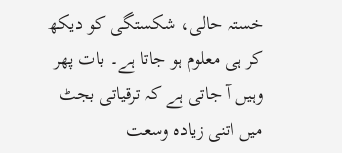خستہ حالی، شکستگی کو دیکھ کر ہی معلوم ہو جاتا ہے۔ بات پھر وہیں آ جاتی ہے کہ ترقیاتی بجٹ میں اتنی زیادہ وسعت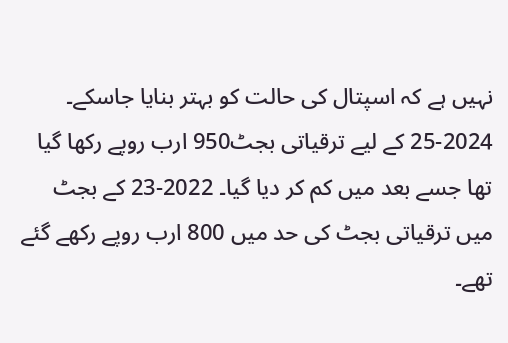نہیں ہے کہ اسپتال کی حالت کو بہتر بنایا جاسکے۔ 2024-25 کے لیے ترقیاتی بجٹ950 ارب روپے رکھا گیا تھا جسے بعد میں کم کر دیا گیا۔ 2022-23 کے بجٹ میں ترقیاتی بجٹ کی حد میں 800 ارب روپے رکھے گئے تھے۔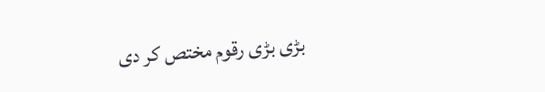بڑی بڑی رقوم مختص کر دی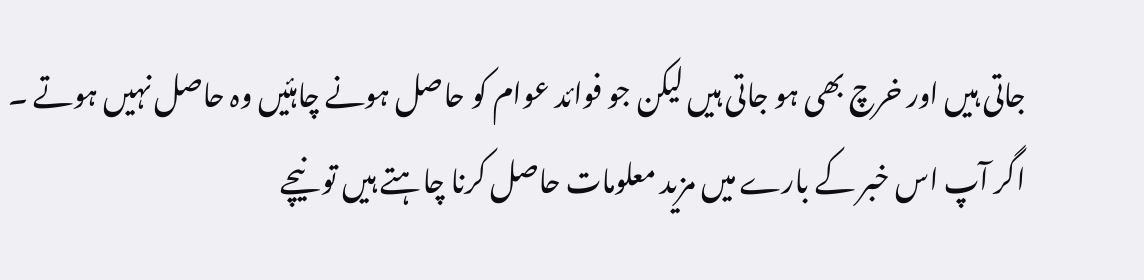جاتی ہیں اور خرچ بھی ہو جاتی ہیں لیکن جو فوائد عوام کو حاصل ہونے چاہئیں وہ حاصل نہیں ہوتے ۔
اگر آپ اس خبر کے بارے میں مزید معلومات حاصل کرنا چاہتے ہیں تو نیچے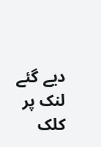دیے گئے لنک پر کلک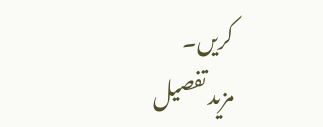کریں۔
مزید تفصیل